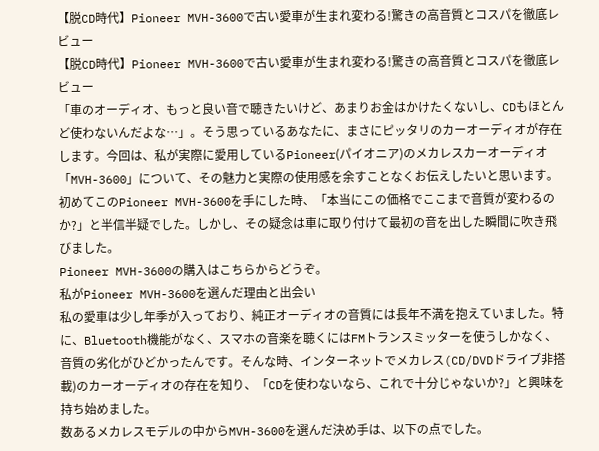【脱CD時代】Pioneer MVH-3600で古い愛車が生まれ変わる!驚きの高音質とコスパを徹底レビュー
【脱CD時代】Pioneer MVH-3600で古い愛車が生まれ変わる!驚きの高音質とコスパを徹底レビュー
「車のオーディオ、もっと良い音で聴きたいけど、あまりお金はかけたくないし、CDもほとんど使わないんだよな…」。そう思っているあなたに、まさにピッタリのカーオーディオが存在します。今回は、私が実際に愛用しているPioneer(パイオニア)のメカレスカーオーディオ「MVH-3600」について、その魅力と実際の使用感を余すことなくお伝えしたいと思います。
初めてこのPioneer MVH-3600を手にした時、「本当にこの価格でここまで音質が変わるのか?」と半信半疑でした。しかし、その疑念は車に取り付けて最初の音を出した瞬間に吹き飛びました。
Pioneer MVH-3600の購入はこちらからどうぞ。
私がPioneer MVH-3600を選んだ理由と出会い
私の愛車は少し年季が入っており、純正オーディオの音質には長年不満を抱えていました。特に、Bluetooth機能がなく、スマホの音楽を聴くにはFMトランスミッターを使うしかなく、音質の劣化がひどかったんです。そんな時、インターネットでメカレス(CD/DVDドライブ非搭載)のカーオーディオの存在を知り、「CDを使わないなら、これで十分じゃないか?」と興味を持ち始めました。
数あるメカレスモデルの中からMVH-3600を選んだ決め手は、以下の点でした。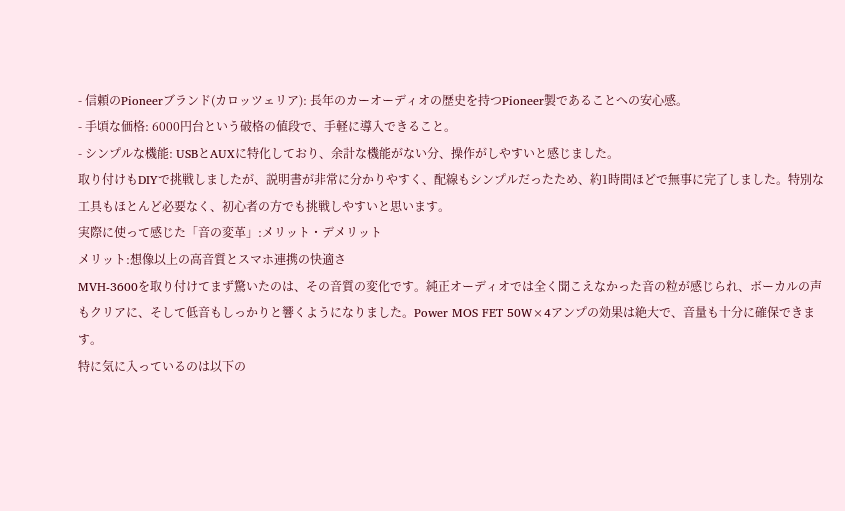- 信頼のPioneerブランド(カロッツェリア): 長年のカーオーディオの歴史を持つPioneer製であることへの安心感。
- 手頃な価格: 6000円台という破格の値段で、手軽に導入できること。
- シンプルな機能: USBとAUXに特化しており、余計な機能がない分、操作がしやすいと感じました。
取り付けもDIYで挑戦しましたが、説明書が非常に分かりやすく、配線もシンプルだったため、約1時間ほどで無事に完了しました。特別な工具もほとんど必要なく、初心者の方でも挑戦しやすいと思います。
実際に使って感じた「音の変革」:メリット・デメリット
メリット:想像以上の高音質とスマホ連携の快適さ
MVH-3600を取り付けてまず驚いたのは、その音質の変化です。純正オーディオでは全く聞こえなかった音の粒が感じられ、ボーカルの声もクリアに、そして低音もしっかりと響くようになりました。Power MOS FET 50W×4アンプの効果は絶大で、音量も十分に確保できます。
特に気に入っているのは以下の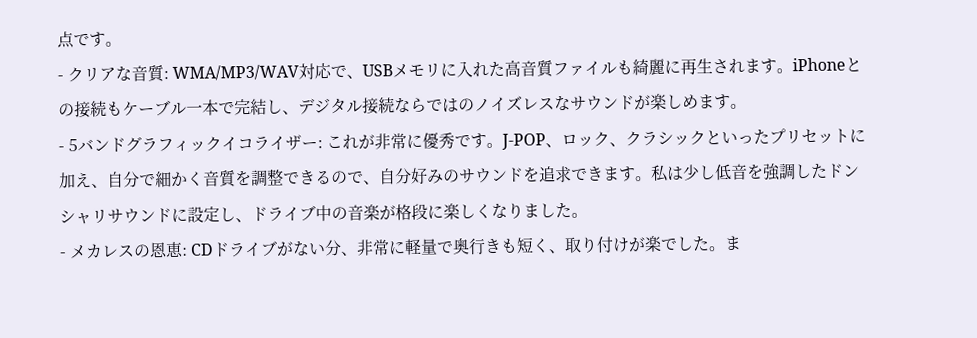点です。
- クリアな音質: WMA/MP3/WAV対応で、USBメモリに入れた高音質ファイルも綺麗に再生されます。iPhoneとの接続もケーブル一本で完結し、デジタル接続ならではのノイズレスなサウンドが楽しめます。
- 5バンドグラフィックイコライザー: これが非常に優秀です。J-POP、ロック、クラシックといったプリセットに加え、自分で細かく音質を調整できるので、自分好みのサウンドを追求できます。私は少し低音を強調したドンシャリサウンドに設定し、ドライブ中の音楽が格段に楽しくなりました。
- メカレスの恩恵: CDドライブがない分、非常に軽量で奥行きも短く、取り付けが楽でした。ま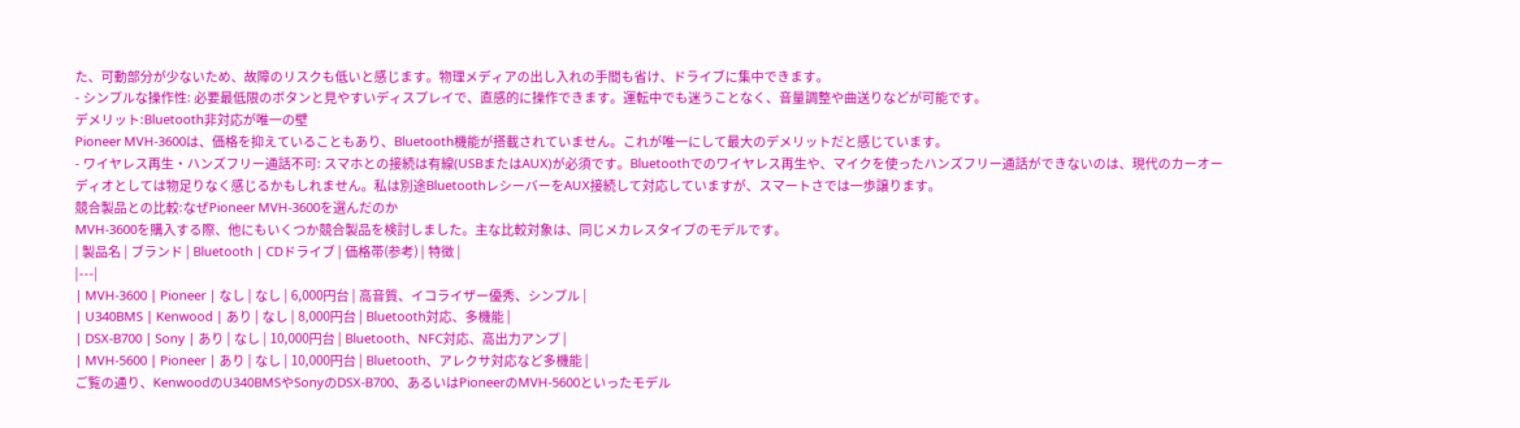た、可動部分が少ないため、故障のリスクも低いと感じます。物理メディアの出し入れの手間も省け、ドライブに集中できます。
- シンプルな操作性: 必要最低限のボタンと見やすいディスプレイで、直感的に操作できます。運転中でも迷うことなく、音量調整や曲送りなどが可能です。
デメリット:Bluetooth非対応が唯一の壁
Pioneer MVH-3600は、価格を抑えていることもあり、Bluetooth機能が搭載されていません。これが唯一にして最大のデメリットだと感じています。
- ワイヤレス再生・ハンズフリー通話不可: スマホとの接続は有線(USBまたはAUX)が必須です。Bluetoothでのワイヤレス再生や、マイクを使ったハンズフリー通話ができないのは、現代のカーオーディオとしては物足りなく感じるかもしれません。私は別途BluetoothレシーバーをAUX接続して対応していますが、スマートさでは一歩譲ります。
競合製品との比較:なぜPioneer MVH-3600を選んだのか
MVH-3600を購入する際、他にもいくつか競合製品を検討しました。主な比較対象は、同じメカレスタイプのモデルです。
| 製品名 | ブランド | Bluetooth | CDドライブ | 価格帯(参考) | 特徴 |
|---|
| MVH-3600 | Pioneer | なし | なし | 6,000円台 | 高音質、イコライザー優秀、シンプル |
| U340BMS | Kenwood | あり | なし | 8,000円台 | Bluetooth対応、多機能 |
| DSX-B700 | Sony | あり | なし | 10,000円台 | Bluetooth、NFC対応、高出力アンプ |
| MVH-5600 | Pioneer | あり | なし | 10,000円台 | Bluetooth、アレクサ対応など多機能 |
ご覧の通り、KenwoodのU340BMSやSonyのDSX-B700、あるいはPioneerのMVH-5600といったモデル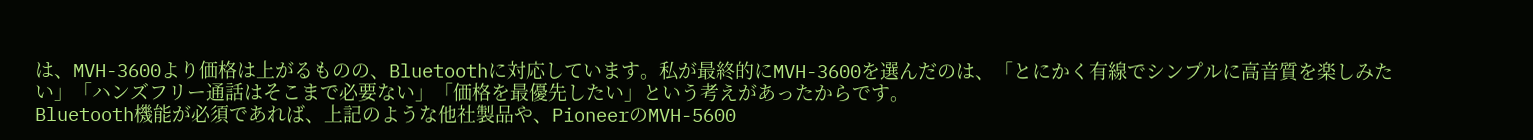は、MVH-3600より価格は上がるものの、Bluetoothに対応しています。私が最終的にMVH-3600を選んだのは、「とにかく有線でシンプルに高音質を楽しみたい」「ハンズフリー通話はそこまで必要ない」「価格を最優先したい」という考えがあったからです。
Bluetooth機能が必須であれば、上記のような他社製品や、PioneerのMVH-5600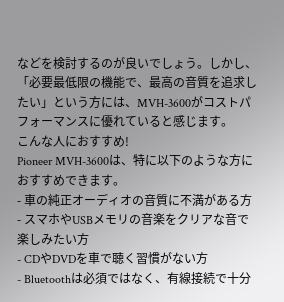などを検討するのが良いでしょう。しかし、「必要最低限の機能で、最高の音質を追求したい」という方には、MVH-3600がコストパフォーマンスに優れていると感じます。
こんな人におすすめ!
Pioneer MVH-3600は、特に以下のような方におすすめできます。
- 車の純正オーディオの音質に不満がある方
- スマホやUSBメモリの音楽をクリアな音で楽しみたい方
- CDやDVDを車で聴く習慣がない方
- Bluetoothは必須ではなく、有線接続で十分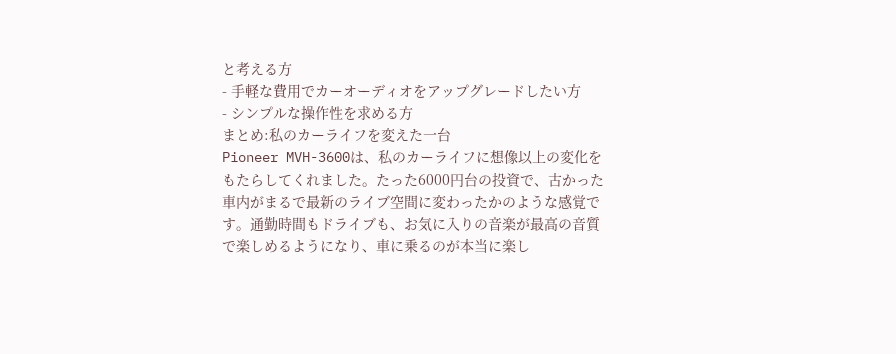と考える方
- 手軽な費用でカーオーディオをアップグレードしたい方
- シンプルな操作性を求める方
まとめ:私のカーライフを変えた一台
Pioneer MVH-3600は、私のカーライフに想像以上の変化をもたらしてくれました。たった6000円台の投資で、古かった車内がまるで最新のライブ空間に変わったかのような感覚です。通勤時間もドライブも、お気に入りの音楽が最高の音質で楽しめるようになり、車に乗るのが本当に楽し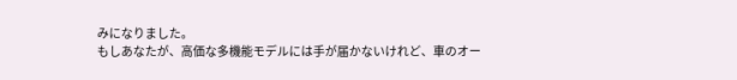みになりました。
もしあなたが、高価な多機能モデルには手が届かないけれど、車のオー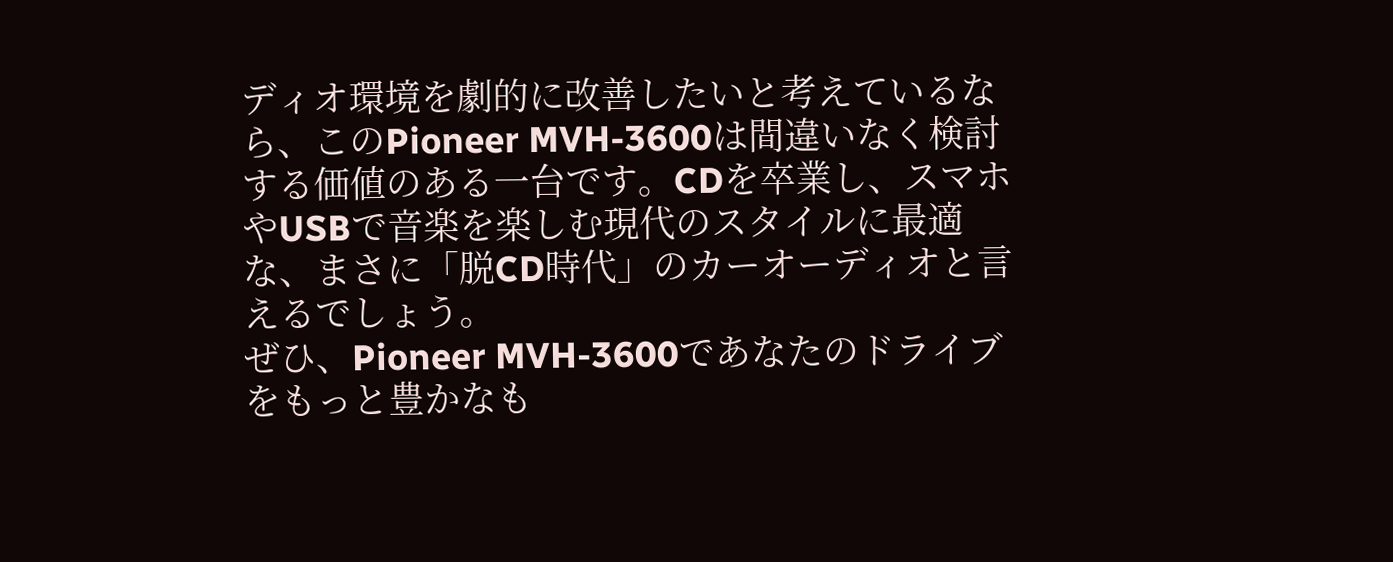ディオ環境を劇的に改善したいと考えているなら、このPioneer MVH-3600は間違いなく検討する価値のある一台です。CDを卒業し、スマホやUSBで音楽を楽しむ現代のスタイルに最適な、まさに「脱CD時代」のカーオーディオと言えるでしょう。
ぜひ、Pioneer MVH-3600であなたのドライブをもっと豊かなも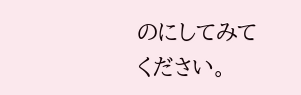のにしてみてください。